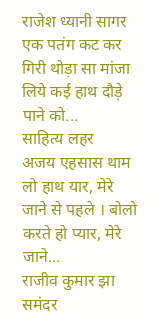राजेश ध्यानी सागर एक पतंग कट कर गिरी थोड़ा सा मांजा लिये कई हाथ दौड़े पाने को...
साहित्य लहर
अजय एहसास थाम लो हाथ यार, मेरे जाने से पहले । बोलो करते हो प्यार, मेरे जाने...
राजीव कुमार झा समंदर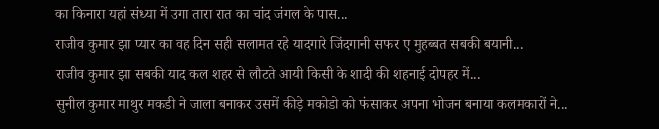का किनारा यहां संध्या में उगा तारा रात का चांद जंगल के पास...
राजीव कुमार झा प्यार का वह दिन सही सलामत रहे यादगारे जिंदगानी सफर ए मुहब्बत सबकी बयानी...
राजीव कुमार झा सबकी याद कल शहर से लौटते आयी किसी के शादी की शहनाई दोपहर में...
सुनील कुमार माथुर मकडी ने जाला बनाकर उसमें कीड़े मकोडो को फंसाकर अपना भोजन बनाया कलमकारों ने...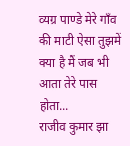व्यग्र पाण्डे मेरे गाँव की माटी ऐसा तुझमें क्या है मैं जब भी आता तेरे पास होता...
राजीव कुमार झा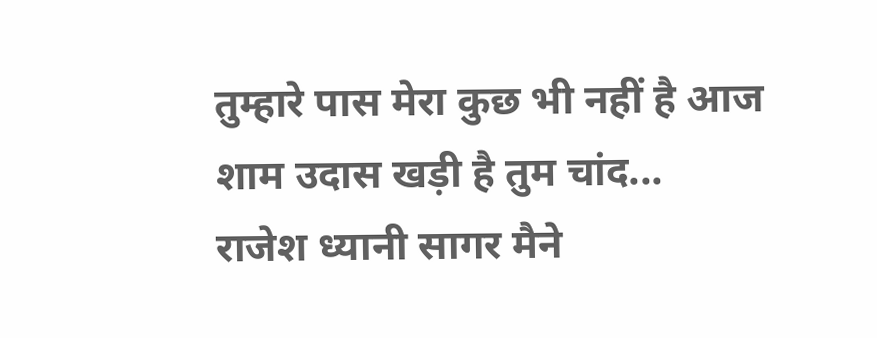तुम्हारे पास मेरा कुछ भी नहीं है आज शाम उदास खड़ी है तुम चांद...
राजेश ध्यानी सागर मैने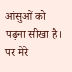आंसुओं को पढ़ना सीखा है। पर मेरे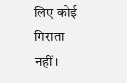लिए कोई गिराता नहीं।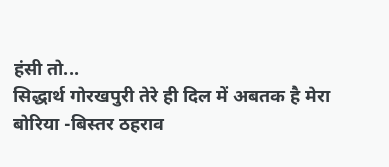हंसी तो...
सिद्धार्थ गोरखपुरी तेरे ही दिल में अबतक है मेरा बोरिया -बिस्तर ठहराव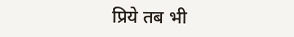प्रिये तब भी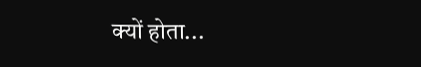क्यों होता...